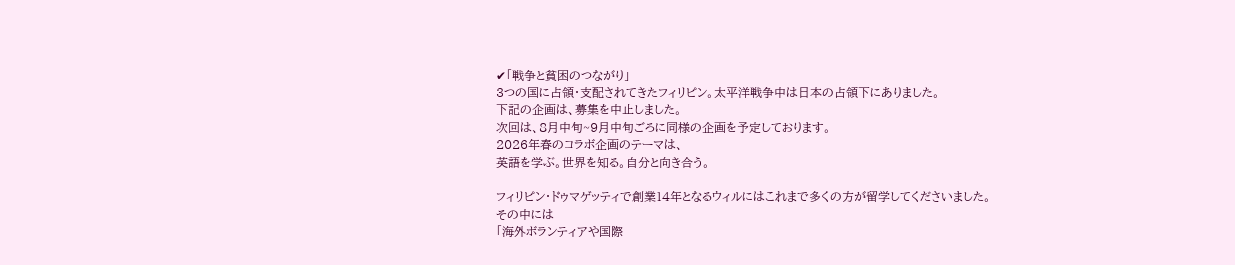✔「戦争と貧困のつながり」
3つの国に占領・支配されてきたフィリピン。太平洋戦争中は日本の占領下にありました。
下記の企画は、募集を中止しました。
次回は、8月中旬~9月中旬ごろに同様の企画を予定しております。
2026年春のコラボ企画のテーマは、
英語を学ぶ。世界を知る。自分と向き合う。

フィリピン・ドゥマゲッティで創業14年となるウィルにはこれまで多くの方が留学してくださいました。
その中には
「海外ボランティアや国際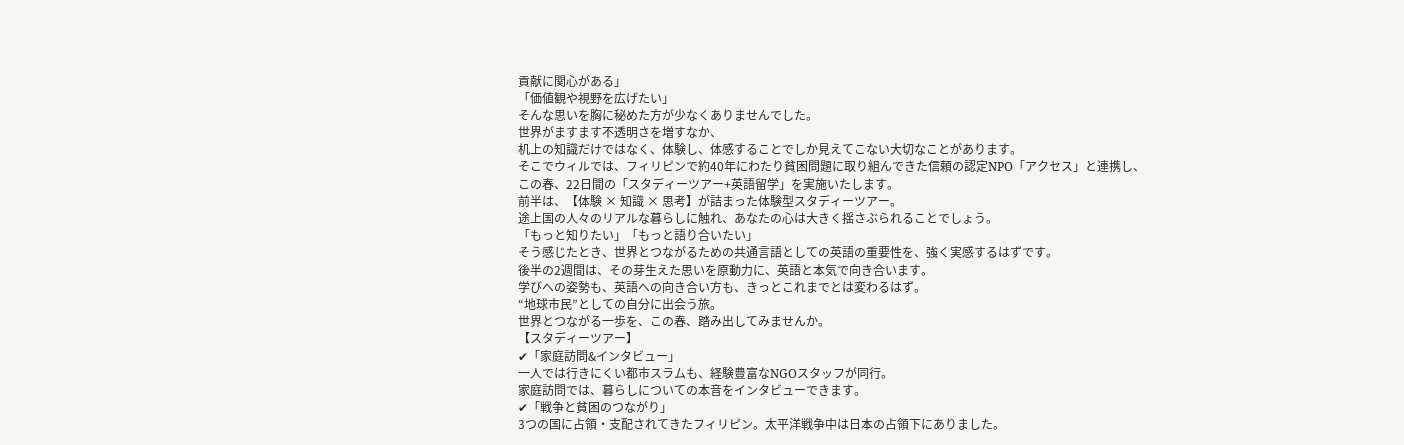貢献に関心がある」
「価値観や視野を広げたい」
そんな思いを胸に秘めた方が少なくありませんでした。
世界がますます不透明さを増すなか、
机上の知識だけではなく、体験し、体感することでしか見えてこない大切なことがあります。
そこでウィルでは、フィリピンで約40年にわたり貧困問題に取り組んできた信頼の認定NPO「アクセス」と連携し、
この春、22日間の「スタディーツアー+英語留学」を実施いたします。
前半は、【体験 × 知識 × 思考】が詰まった体験型スタディーツアー。
途上国の人々のリアルな暮らしに触れ、あなたの心は大きく揺さぶられることでしょう。
「もっと知りたい」「もっと語り合いたい」
そう感じたとき、世界とつながるための共通言語としての英語の重要性を、強く実感するはずです。
後半の2週間は、その芽生えた思いを原動力に、英語と本気で向き合います。
学びへの姿勢も、英語への向き合い方も、きっとこれまでとは変わるはず。
“地球市民”としての自分に出会う旅。
世界とつながる一歩を、この春、踏み出してみませんか。
【スタディーツアー】
✔「家庭訪問&インタビュー」
一人では行きにくい都市スラムも、経験豊富なNGOスタッフが同行。
家庭訪問では、暮らしについての本音をインタビューできます。
✔「戦争と貧困のつながり」
3つの国に占領・支配されてきたフィリピン。太平洋戦争中は日本の占領下にありました。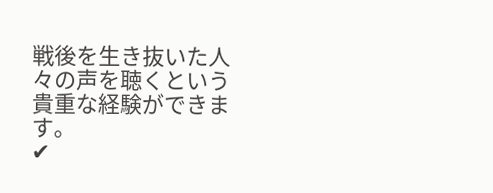戦後を生き抜いた人々の声を聴くという貴重な経験ができます。
✔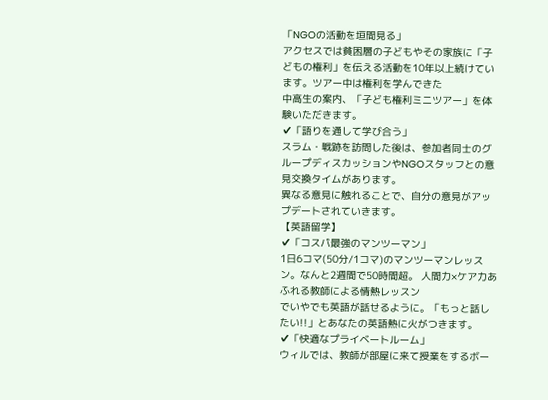「NGOの活動を垣間見る」
アクセスでは貧困層の子どもやその家族に「子どもの権利」を伝える活動を10年以上続けています。ツアー中は権利を学んできた
中高生の案内、「子ども権利ミニツアー」を体験いただきます。
✔「語りを通して学び合う」
スラム・戦跡を訪問した後は、参加者同士のグループディスカッションやNGOスタッフとの意見交換タイムがあります。
異なる意見に触れることで、自分の意見がアップデートされていきます。
【英語留学】
✔「コスパ最強のマンツーマン」
1日6コマ(50分/1コマ)のマンツーマンレッスン。なんと2週間で50時間超。 人間力×ケア力あふれる教師による情熱レッスン
でいやでも英語が話せるように。「もっと話したい!!」とあなたの英語熱に火がつきます。
✔「快適なプライベートルーム」
ウィルでは、教師が部屋に来て授業をするボー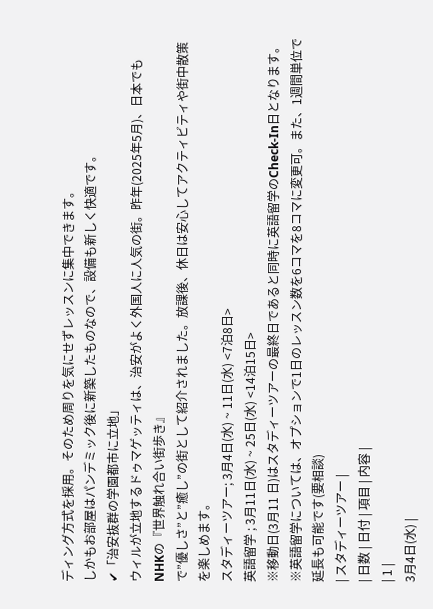ディング方式を採用。そのため周りを気にせずレッスンに集中できます。
しかもお部屋はパンデミック後に新築したものなので、設備も新しく快適です。
✔「治安抜群の学園都市に立地」
ウィルが立地するドゥマゲッティは、治安がよく外国人に人気の街。昨年(2025年5月)、日本でもNHKの『世界触れ合い街歩き』
で”優しさ”と”癒し”の街として紹介されました。放課後、休日は安心してアクティビティや街中散策を楽しめます。
スタディーツアー; 3月4日(水) ~ 11日(水) <7泊8日>
英語留学 ; 3月11日(水) ~ 25日(水) <14泊15日>
※移動日(3月11 日)はスタディーツアーの最終日であると同時に英語留学のCheck-In日となります。
※英語留学については、オプションで1日のレッスン数を6コマを8コマに変更可。また、1週間単位で延長も可能です(要相談)
| スタディーツアー |
| 日数 | 日付 | 項目 | 内容 |
| 1 |
3月4日(水) |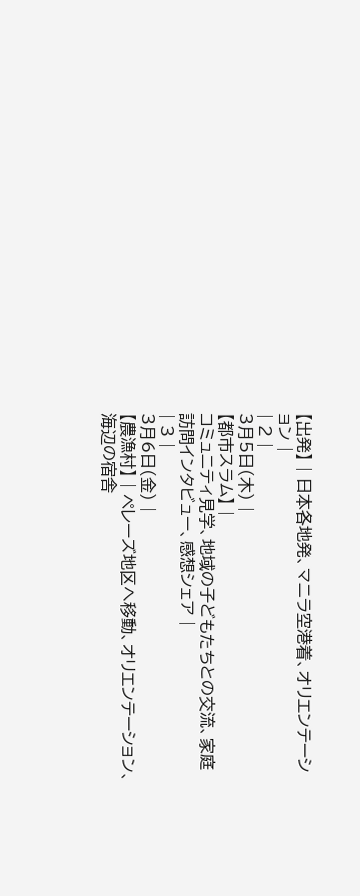【出発】 | 日本各地発、マニラ空港着、オリエンテーション |
| 2 |
3月5日(木) |
【都市スラム】 |
コミュニティ見学、地域の子どもたちとの交流、家庭訪問インタビュー、感想シェア |
| 3 |
3月6日(金) |
【農漁村】 | ペレーズ地区へ移動、オリエンテーション、海辺の宿舎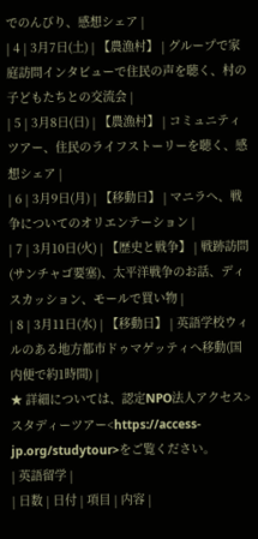でのんびり、感想シェア |
| 4 | 3月7日(土) | 【農漁村】 | グループで家庭訪問インタビューで住民の声を聴く、村の子どもたちとの交流会 |
| 5 | 3月8日(日) | 【農漁村】 | コミュニティツアー、住民のライフストーリーを聴く、感想シェア |
| 6 | 3月9日(月) | 【移動日】 | マニラへ、戦争についてのオリエンテーション |
| 7 | 3月10日(火) | 【歴史と戦争】 | 戦跡訪問(サンチャゴ要塞)、太平洋戦争のお話、ディスカッション、モールで買い物 |
| 8 | 3月11日(水) | 【移動日】 | 英語学校ウィルのある地方都市ドゥマゲッティへ移動(国内便で約1時間) |
★ 詳細については、認定NPO法人アクセス>スタディーツアー<https://access-jp.org/studytour>をご覧ください。
| 英語留学 |
| 日数 | 日付 | 項目 | 内容 |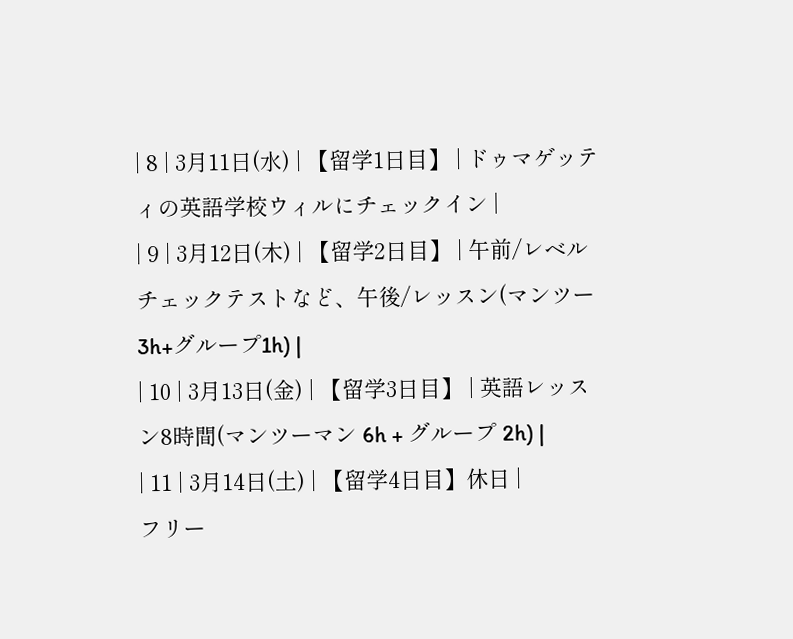| 8 | 3月11日(水) | 【留学1日目】 | ドゥマゲッティの英語学校ウィルにチェックイン |
| 9 | 3月12日(木) | 【留学2日目】 | 午前/レベルチェックテストなど、午後/レッスン(マンツー3h+グループ1h) |
| 10 | 3月13日(金) | 【留学3日目】 | 英語レッスン8時間(マンツーマン 6h + グループ 2h) |
| 11 | 3月14日(土) | 【留学4日目】休日 |
フリー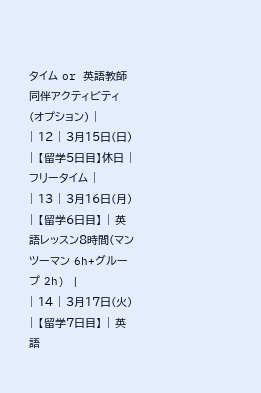タイム or 英語教師同伴アクティビティ(オプション) |
| 12 | 3月15日(日) | 【留学5日目】休日 | フリータイム |
| 13 | 3月16日(月) | 【留学6日目】 | 英語レッスン8時間(マンツーマン 6h+グループ 2h) |
| 14 | 3月17日(火) | 【留学7日目】 | 英語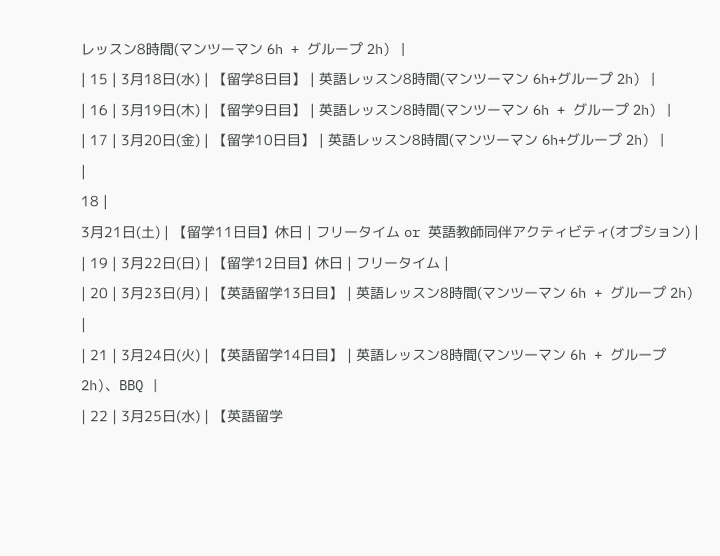レッスン8時間(マンツーマン 6h + グループ 2h) |
| 15 | 3月18日(水) | 【留学8日目】 | 英語レッスン8時間(マンツーマン 6h+グループ 2h) |
| 16 | 3月19日(木) | 【留学9日目】 | 英語レッスン8時間(マンツーマン 6h + グループ 2h) |
| 17 | 3月20日(金) | 【留学10日目】 | 英語レッスン8時間(マンツーマン 6h+グループ 2h) |
|
18 |
3月21日(土) | 【留学11日目】休日 | フリータイム or 英語教師同伴アクティビティ(オプション) |
| 19 | 3月22日(日) | 【留学12日目】休日 | フリータイム |
| 20 | 3月23日(月) | 【英語留学13日目】 | 英語レッスン8時間(マンツーマン 6h + グループ 2h) |
| 21 | 3月24日(火) | 【英語留学14日目】 | 英語レッスン8時間(マンツーマン 6h + グループ 2h)、BBQ |
| 22 | 3月25日(水) | 【英語留学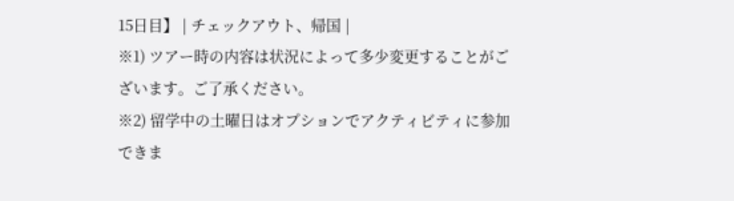15日目】 | チェックアウト、帰国 |
※1) ツアー時の内容は状況によって多少変更することがございます。ご了承ください。
※2) 留学中の土曜日はオプションでアクティビティに参加できま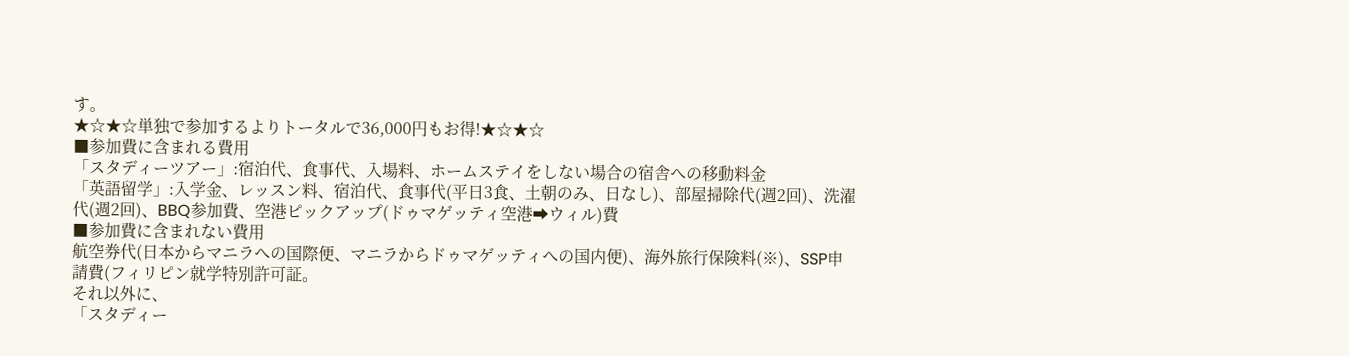す。
★☆★☆単独で参加するよりトータルで36,000円もお得!★☆★☆
■参加費に含まれる費用
「スタディーツアー」:宿泊代、食事代、入場料、ホームステイをしない場合の宿舎への移動料金
「英語留学」:入学金、レッスン料、宿泊代、食事代(平日3食、土朝のみ、日なし)、部屋掃除代(週2回)、洗濯代(週2回)、BBQ参加費、空港ピックアップ(ドゥマゲッティ空港➡ウィル)費
■参加費に含まれない費用
航空券代(日本からマニラへの国際便、マニラからドゥマゲッティへの国内便)、海外旅行保険料(※)、SSP申請費(フィリピン就学特別許可証。
それ以外に、
「スタディー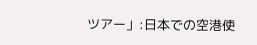ツアー」:日本での空港使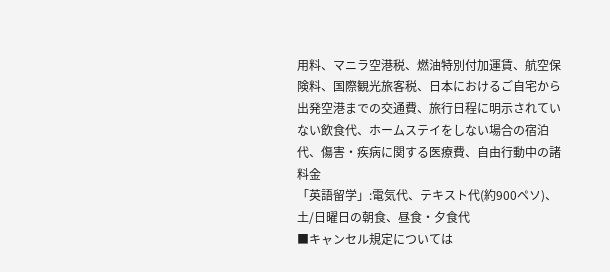用料、マニラ空港税、燃油特別付加運賃、航空保険料、国際観光旅客税、日本におけるご自宅から出発空港までの交通費、旅行日程に明示されていない飲食代、ホームステイをしない場合の宿泊代、傷害・疾病に関する医療費、自由行動中の諸料金
「英語留学」:電気代、テキスト代(約900ペソ)、土/日曜日の朝食、昼食・夕食代
■キャンセル規定については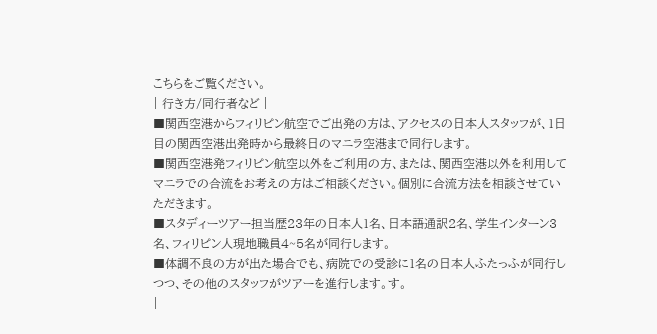こちらをご覧ください。
| 行き方/同行者など |
■関西空港からフィリピン航空でご出発の方は、アクセスの日本人スタッフが、1日目の関西空港出発時から最終日のマニラ空港まで同行します。
■関西空港発フィリピン航空以外をご利用の方、または、関西空港以外を利用してマニラでの合流をお考えの方はご相談ください。個別に合流方法を相談させていただきます。
■スタディーツアー担当歴23年の日本人1名、日本語通訳2名、学生インターン3名、フィリピン人現地職員4~5名が同行します。
■体調不良の方が出た場合でも、病院での受診に1名の日本人ふたっふが同行しつつ、その他のスタッフがツアーを進行します。す。
|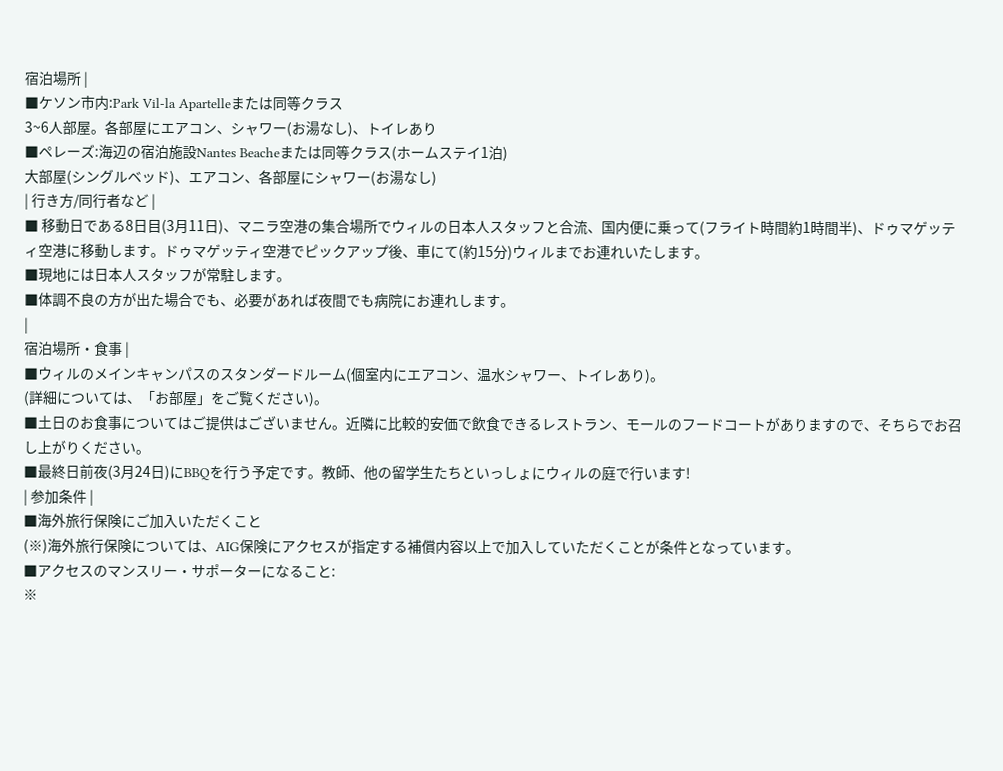宿泊場所 |
■ケソン市内:Park Vil-la Apartelleまたは同等クラス
3~6人部屋。各部屋にエアコン、シャワー(お湯なし)、トイレあり
■ペレーズ:海辺の宿泊施設Nantes Beacheまたは同等クラス(ホームステイ1泊)
大部屋(シングルベッド)、エアコン、各部屋にシャワー(お湯なし)
| 行き方/同行者など |
■ 移動日である8日目(3月11日)、マニラ空港の集合場所でウィルの日本人スタッフと合流、国内便に乗って(フライト時間約1時間半)、ドゥマゲッティ空港に移動します。ドゥマゲッティ空港でピックアップ後、車にて(約15分)ウィルまでお連れいたします。
■現地には日本人スタッフが常駐します。
■体調不良の方が出た場合でも、必要があれば夜間でも病院にお連れします。
|
宿泊場所・食事 |
■ウィルのメインキャンパスのスタンダードルーム(個室内にエアコン、温水シャワー、トイレあり)。
(詳細については、「お部屋」をご覧ください)。
■土日のお食事についてはご提供はございません。近隣に比較的安価で飲食できるレストラン、モールのフードコートがありますので、そちらでお召し上がりください。
■最終日前夜(3月24日)にBBQを行う予定です。教師、他の留学生たちといっしょにウィルの庭で行います!
| 参加条件 |
■海外旅行保険にご加入いただくこと
(※)海外旅行保険については、AIG保険にアクセスが指定する補償内容以上で加入していただくことが条件となっています。
■アクセスのマンスリー・サポーターになること:
※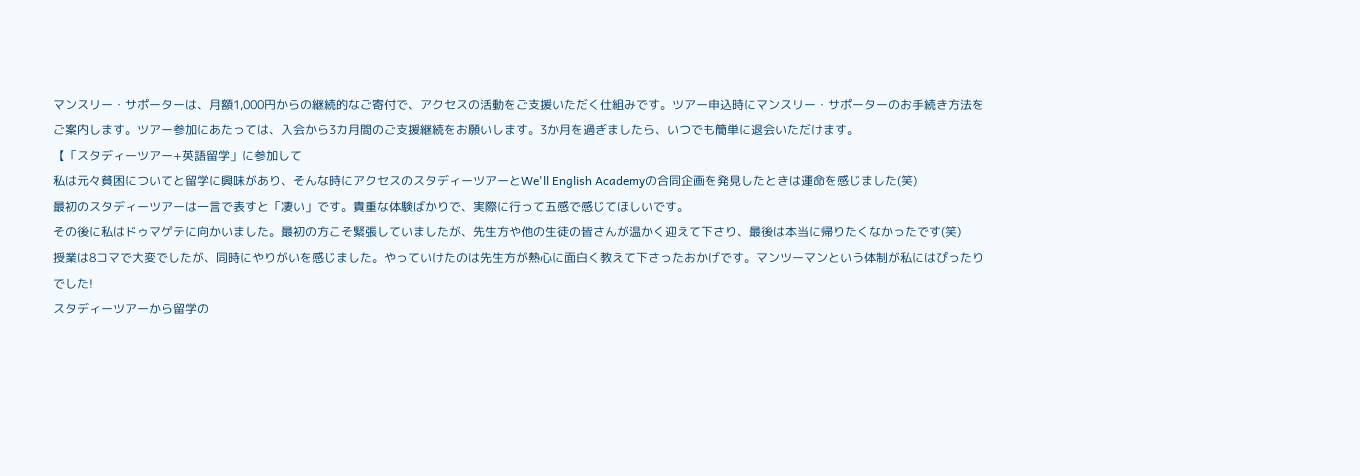マンスリー・サポーターは、月額1,000円からの継続的なご寄付で、アクセスの活動をご支援いただく仕組みです。ツアー申込時にマンスリー・サポーターのお手続き方法をご案内します。ツアー参加にあたっては、入会から3カ月間のご支援継続をお願いします。3か月を過ぎましたら、いつでも簡単に退会いただけます。
【「スタディーツアー+英語留学」に参加して
私は元々貧困についてと留学に興味があり、そんな時にアクセスのスタディーツアーとWe'll English Academyの合同企画を発見したときは運命を感じました(笑)
最初のスタディーツアーは一言で表すと「凄い」です。貴重な体験ばかりで、実際に行って五感で感じてほしいです。
その後に私はドゥマゲテに向かいました。最初の方こそ緊張していましたが、先生方や他の生徒の皆さんが温かく迎えて下さり、最後は本当に帰りたくなかったです(笑)
授業は8コマで大変でしたが、同時にやりがいを感じました。やっていけたのは先生方が熱心に面白く教えて下さったおかげです。マンツーマンという体制が私にはぴったりでした!
スタディーツアーから留学の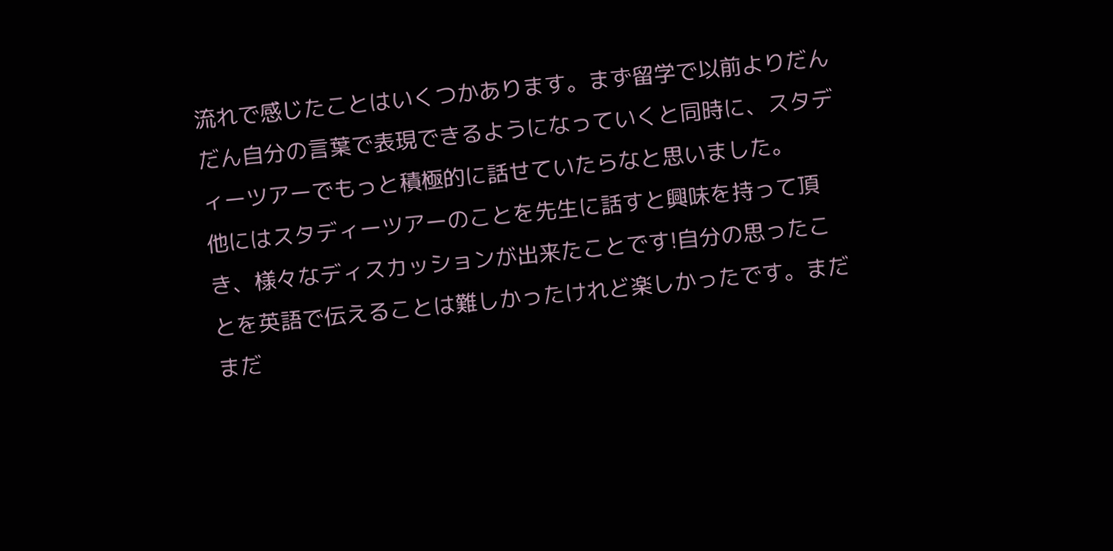流れで感じたことはいくつかあります。まず留学で以前よりだんだん自分の言葉で表現できるようになっていくと同時に、スタディーツアーでもっと積極的に話せていたらなと思いました。
他にはスタディーツアーのことを先生に話すと興味を持って頂き、様々なディスカッションが出来たことです!自分の思ったことを英語で伝えることは難しかったけれど楽しかったです。まだまだ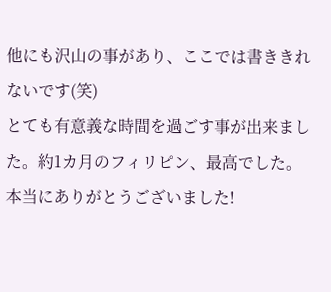他にも沢山の事があり、ここでは書ききれないです(笑)
とても有意義な時間を過ごす事が出来ました。約1カ月のフィリピン、最高でした。本当にありがとうございました!